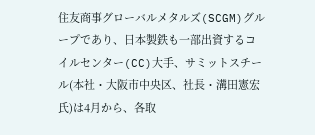住友商事グローバルメタルズ(SCGM)グループであり、日本製鉄も一部出資するコイルセンター(CC)大手、サミットスチール(本社・大阪市中央区、社長・溝田憲宏氏)は4月から、各取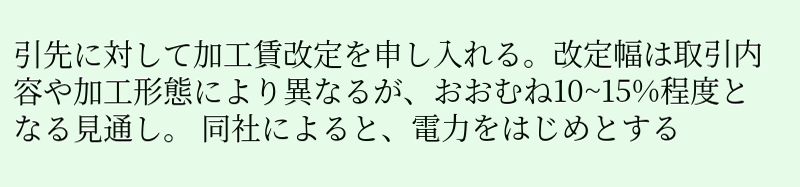引先に対して加工賃改定を申し入れる。改定幅は取引内容や加工形態により異なるが、おおむね10~15%程度となる見通し。 同社によると、電力をはじめとする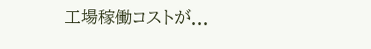工場稼働コストが...